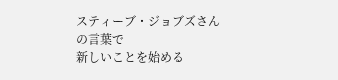スティーブ・ジョブズさんの言葉で
新しいことを始める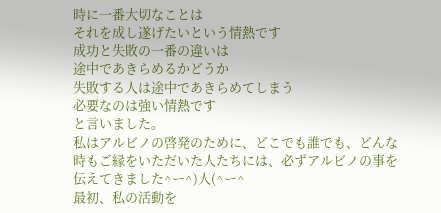時に一番大切なことは
それを成し遂げたいという情熱です
成功と失敗の一番の違いは
途中であきらめるかどうか
失敗する人は途中であきらめてしまう
必要なのは強い情熱です
と言いました。
私はアルビノの啓発のために、どこでも誰でも、どんな時もご縁をいただいた人たちには、必ずアルビノの事を伝えてきました^ー^)人(^ー^
最初、私の活動を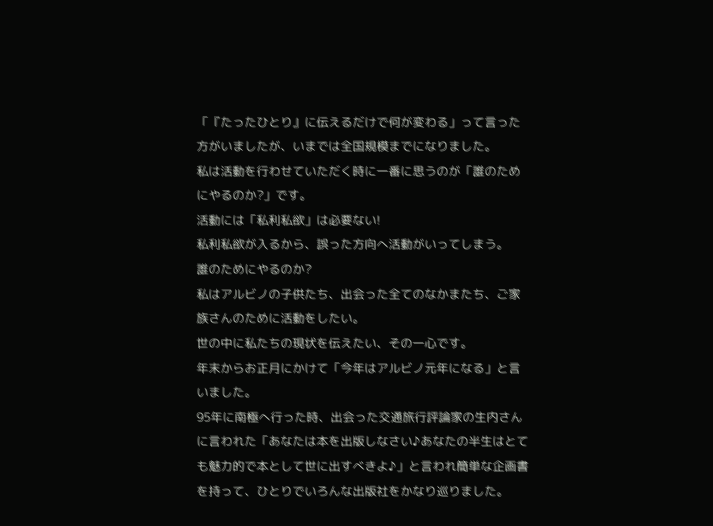「『たったひとり』に伝えるだけで何が変わる」って言った方がいましたが、いまでは全国規模までになりました。
私は活動を行わせていただく時に一番に思うのが「誰のためにやるのか?」です。
活動には「私利私欲」は必要ない!
私利私欲が入るから、誤った方向へ活動がいってしまう。
誰のためにやるのか?
私はアルビノの子供たち、出会った全てのなかまたち、ご家族さんのために活動をしたい。
世の中に私たちの現状を伝えたい、その一心です。
年末からお正月にかけて「今年はアルビノ元年になる」と言いました。
95年に南極へ行った時、出会った交通旅行評論家の生内さんに言われた「あなたは本を出版しなさい♪あなたの半生はとても魅力的で本として世に出すべきよ♪」と言われ簡単な企画書を持って、ひとりでいろんな出版社をかなり巡りました。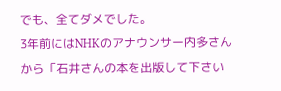でも、全てダメでした。
3年前にはNHKのアナウンサー内多さんから「石井さんの本を出版して下さい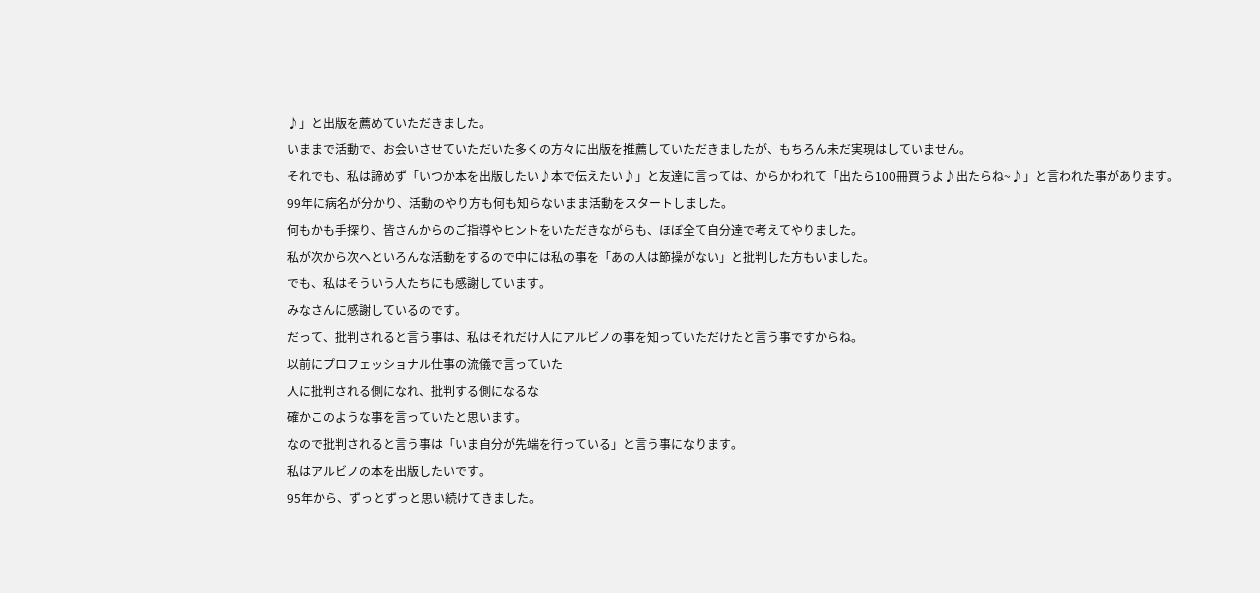♪」と出版を薦めていただきました。
いままで活動で、お会いさせていただいた多くの方々に出版を推薦していただきましたが、もちろん未だ実現はしていません。
それでも、私は諦めず「いつか本を出版したい♪本で伝えたい♪」と友達に言っては、からかわれて「出たら100冊買うよ♪出たらね~♪」と言われた事があります。
99年に病名が分かり、活動のやり方も何も知らないまま活動をスタートしました。
何もかも手探り、皆さんからのご指導やヒントをいただきながらも、ほぼ全て自分達で考えてやりました。
私が次から次へといろんな活動をするので中には私の事を「あの人は節操がない」と批判した方もいました。
でも、私はそういう人たちにも感謝しています。
みなさんに感謝しているのです。
だって、批判されると言う事は、私はそれだけ人にアルビノの事を知っていただけたと言う事ですからね。
以前にプロフェッショナル仕事の流儀で言っていた
人に批判される側になれ、批判する側になるな
確かこのような事を言っていたと思います。
なので批判されると言う事は「いま自分が先端を行っている」と言う事になります。
私はアルビノの本を出版したいです。
95年から、ずっとずっと思い続けてきました。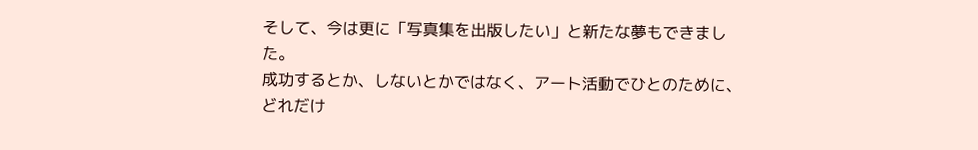そして、今は更に「写真集を出版したい」と新たな夢もできました。
成功するとか、しないとかではなく、アート活動でひとのために、どれだけ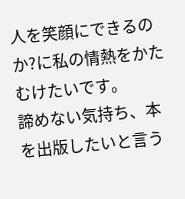人を笑顔にできるのか?に私の情熱をかたむけたいです。
諦めない気持ち、本を出版したいと言う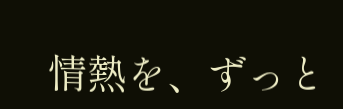情熱を、ずっと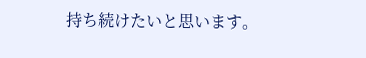持ち続けたいと思います。